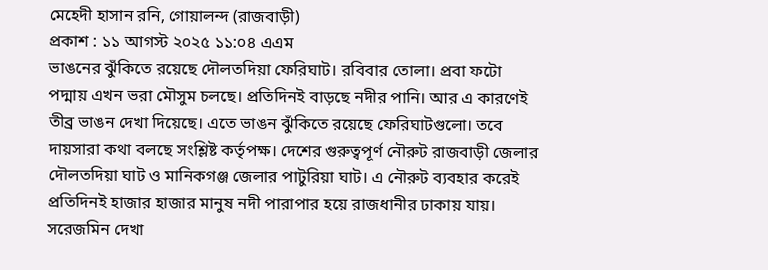মেহেদী হাসান রনি, গোয়ালন্দ (রাজবাড়ী)
প্রকাশ : ১১ আগস্ট ২০২৫ ১১:০৪ এএম
ভাঙনের ঝুঁকিতে রয়েছে দৌলতদিয়া ফেরিঘাট। রবিবার তোলা। প্রবা ফটো
পদ্মায় এখন ভরা মৌসুম চলছে। প্রতিদিনই বাড়ছে নদীর পানি। আর এ কারণেই তীব্র ভাঙন দেখা দিয়েছে। এতে ভাঙন ঝুঁকিতে রয়েছে ফেরিঘাটগুলো। তবে দায়সারা কথা বলছে সংশ্লিষ্ট কর্তৃপক্ষ। দেশের গুরুত্বপূর্ণ নৌরুট রাজবাড়ী জেলার দৌলতদিয়া ঘাট ও মানিকগঞ্জ জেলার পাটুরিয়া ঘাট। এ নৌরুট ব্যবহার করেই প্রতিদিনই হাজার হাজার মানুষ নদী পারাপার হয়ে রাজধানীর ঢাকায় যায়।
সরেজমিন দেখা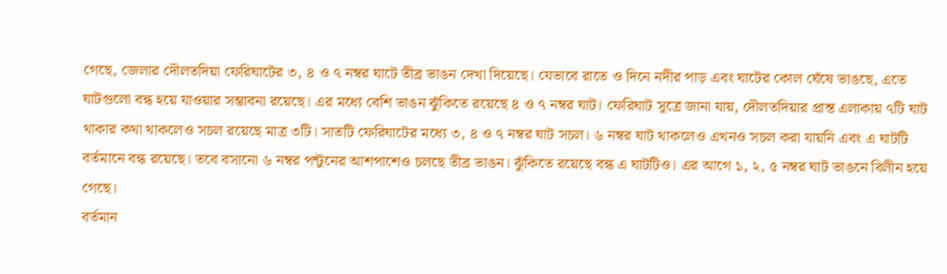গেছে, জেলার দৌলতদিয়া ফেরিঘাটের ৩, ৪ ও ৭ নম্বর ঘাটে তীব্র ভাঙন দেখা দিয়েছে। যেভাবে রাতে ও দিনে নদীর পাড় এবং ঘাটের কোল ঘেঁষে ভাঙছে, এতে ঘাটগুলো বন্ধ হয়ে যাওয়ার সম্ভাবনা রয়েছে। এর মধ্যে বেশি ভাঙন ঝুঁকিতে রয়েছে ৪ ও ৭ নম্বর ঘাট। ফেরিঘাট সূত্রে জানা যায়, দৌলতদিয়ার প্রান্ত এলাকায় ৭টি ঘাট থাকার কথা থাকলেও সচল রয়েছে মাত্র ৩টি। সাতটি ফেরিঘাটের মধ্যে ৩, ৪ ও ৭ নম্বর ঘাট সচল। ৬ নম্বর ঘাট থাকলেও এখনও সচল করা যায়নি এবং এ ঘাটটি বর্তমানে বন্ধ রয়েছে। তবে বসানো ৬ নম্বর পন্টুনের আশপাশেও চলছে তীব্র ভাঙন। ঝুঁকিতে রয়েছে বন্ধ এ ঘাটটিও। এর আগে ১, ২, ৫ নম্বর ঘাট ভাঙনে বিলীন হয়ে গেছে।
বর্তমান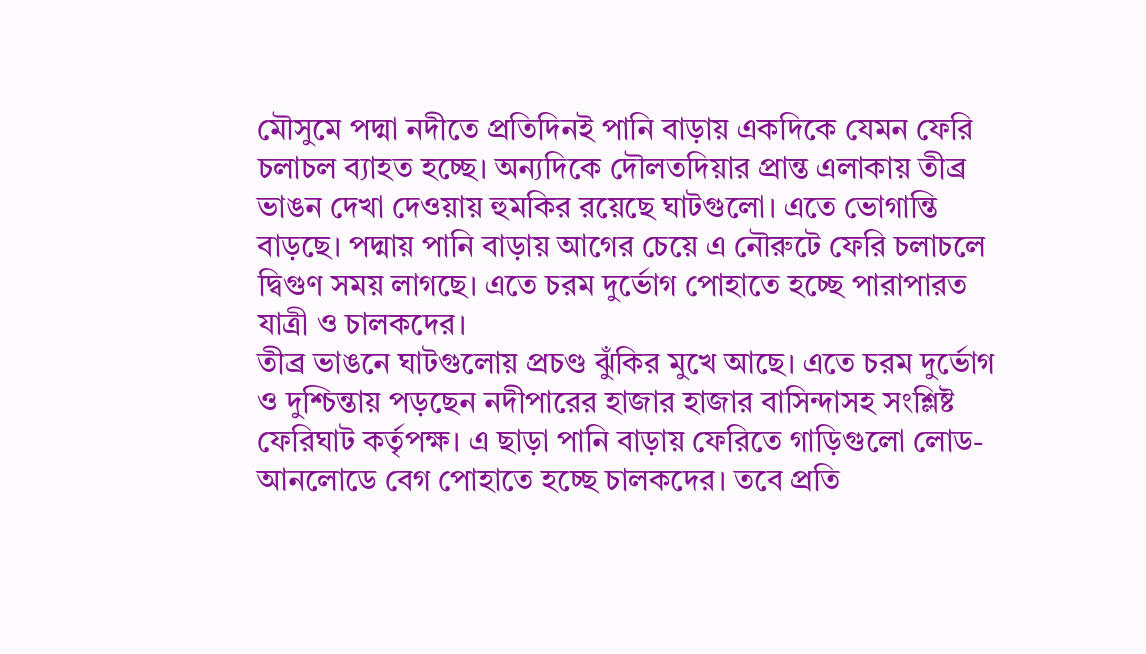মৌসুমে পদ্মা নদীতে প্রতিদিনই পানি বাড়ায় একদিকে যেমন ফেরি চলাচল ব্যাহত হচ্ছে। অন্যদিকে দৌলতদিয়ার প্রান্ত এলাকায় তীব্র ভাঙন দেখা দেওয়ায় হুমকির রয়েছে ঘাটগুলো। এতে ভোগান্তি বাড়ছে। পদ্মায় পানি বাড়ায় আগের চেয়ে এ নৌরুটে ফেরি চলাচলে দ্বিগুণ সময় লাগছে। এতে চরম দুর্ভোগ পোহাতে হচ্ছে পারাপারত যাত্রী ও চালকদের।
তীব্র ভাঙনে ঘাটগুলোয় প্রচণ্ড ঝুঁকির মুখে আছে। এতে চরম দুর্ভোগ ও দুশ্চিন্তায় পড়ছেন নদীপারের হাজার হাজার বাসিন্দাসহ সংশ্লিষ্ট ফেরিঘাট কর্তৃপক্ষ। এ ছাড়া পানি বাড়ায় ফেরিতে গাড়িগুলো লোড-আনলোডে বেগ পোহাতে হচ্ছে চালকদের। তবে প্রতি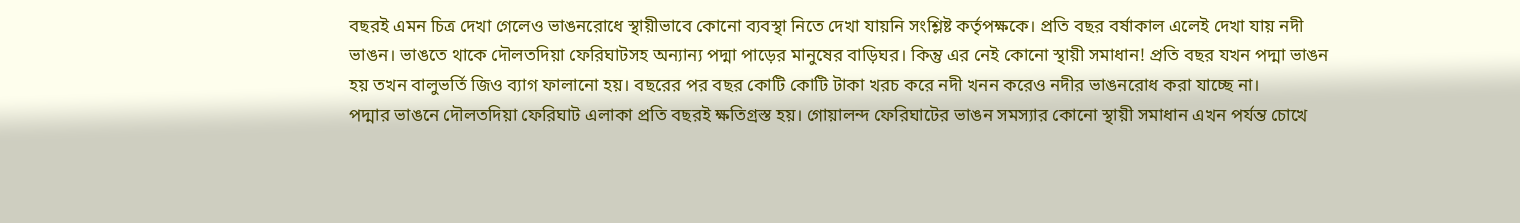বছরই এমন চিত্র দেখা গেলেও ভাঙনরোধে স্থায়ীভাবে কোনো ব্যবস্থা নিতে দেখা যায়নি সংশ্লিষ্ট কর্তৃপক্ষকে। প্রতি বছর বর্ষাকাল এলেই দেখা যায় নদী ভাঙন। ভাঙতে থাকে দৌলতদিয়া ফেরিঘাটসহ অন্যান্য পদ্মা পাড়ের মানুষের বাড়িঘর। কিন্তু এর নেই কোনো স্থায়ী সমাধান! প্রতি বছর যখন পদ্মা ভাঙন হয় তখন বালুভর্তি জিও ব্যাগ ফালানো হয়। বছরের পর বছর কোটি কোটি টাকা খরচ করে নদী খনন করেও নদীর ভাঙনরোধ করা যাচ্ছে না।
পদ্মার ভাঙনে দৌলতদিয়া ফেরিঘাট এলাকা প্রতি বছরই ক্ষতিগ্রস্ত হয়। গোয়ালন্দ ফেরিঘাটের ভাঙন সমস্যার কোনো স্থায়ী সমাধান এখন পর্যন্ত চোখে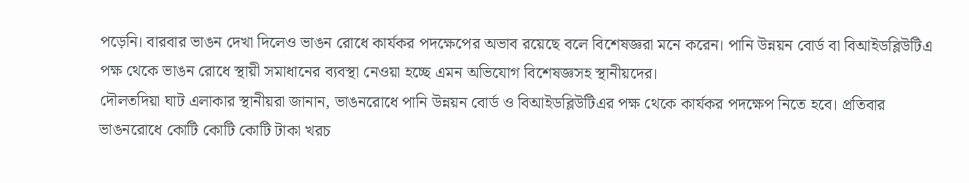পড়েনি। বারবার ভাঙন দেখা দিলেও ভাঙন রোধে কার্যকর পদক্ষেপের অভাব রয়েছে বলে বিশেষজ্ঞরা মনে করেন। পানি উন্নয়ন বোর্ড বা বিআইডব্লিউটিএ পক্ষ থেকে ভাঙন রোধে স্থায়ী সমাধানের ব্যবস্থা নেওয়া হচ্ছে এমন অভিযোগ বিশেষজ্ঞসহ স্থানীয়দের।
দৌলতদিয়া ঘাট এলাকার স্থানীয়রা জানান, ভাঙনরোধে পানি উন্নয়ন বোর্ড ও বিআইডব্লিউটিএর পক্ষ থেকে কার্যকর পদক্ষেপ নিতে হবে। প্রতিবার ভাঙনরোধে কোটি কোটি কোটি টাকা খরচ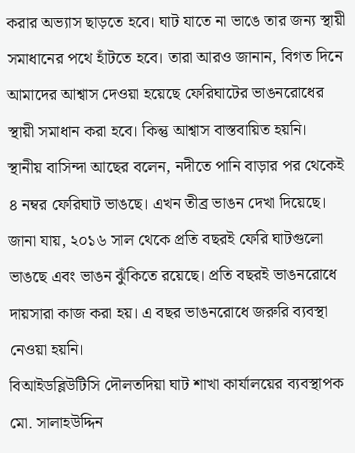করার অভ্যাস ছাড়তে হবে। ঘাট যাতে না ভাঙে তার জন্য স্থায়ী সমাধানের পথে হাঁটতে হবে। তারা আরও জানান, বিগত দিনে আমাদের আশ্বাস দেওয়া হয়েছে ফেরিঘাটের ভাঙনরোধের স্থায়ী সমাধান করা হবে। কিন্তু আশ্বাস বাস্তবায়িত হয়নি।
স্থানীয় বাসিন্দা আছের বলেন, নদীতে পানি বাড়ার পর থেকেই ৪ নম্বর ফেরিঘাট ভাঙছে। এখন তীব্র ভাঙন দেখা দিয়েছে। জানা যায়, ২০১৬ সাল থেকে প্রতি বছরই ফেরি ঘাটগুলো ভাঙছে এবং ভাঙন ঝুঁকিতে রয়েছে। প্রতি বছরই ভাঙনরোধে দায়সারা কাজ করা হয়। এ বছর ভাঙনরোধে জরুরি ব্যবস্থা নেওয়া হয়নি।
বিআইডব্লিউটিসি দৌলতদিয়া ঘাট শাখা কার্যালয়ের ব্যবস্থাপক মো. সালাহউদ্দিন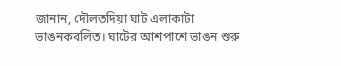জানান, দৌলতদিয়া ঘাট এলাকাটা ভাঙনকবলিত। ঘাটের আশপাশে ভাঙন শুরু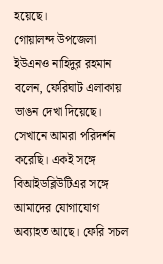হয়েছে।
গোয়ালন্দ উপজেলা ইউএনও নাহিদুর রহমান বলেন, ফেরিঘাট এলাকায় ভাঙন দেখা দিয়েছে। সেখানে আমরা পরিদর্শন করেছি। একই সঙ্গে বিআইডব্লিউটিএর সঙ্গে আমাদের যোগাযোগ অব্যাহত আছে। ফেরি সচল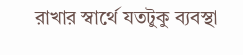রাখার স্বার্থে যতটুকু ব্যবস্থা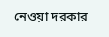নেওয়া দরকার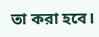তা করা হবে।